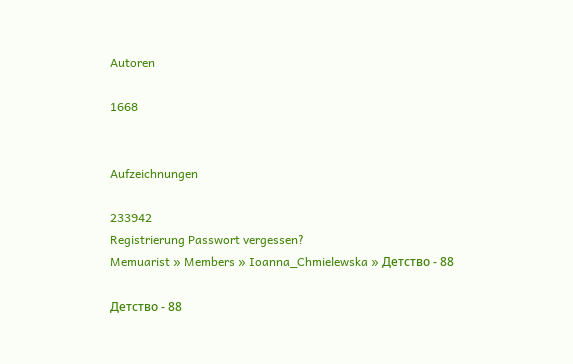Autoren

1668


Aufzeichnungen

233942
Registrierung Passwort vergessen?
Memuarist » Members » Ioanna_Chmielewska » Детство - 88

Детство - 88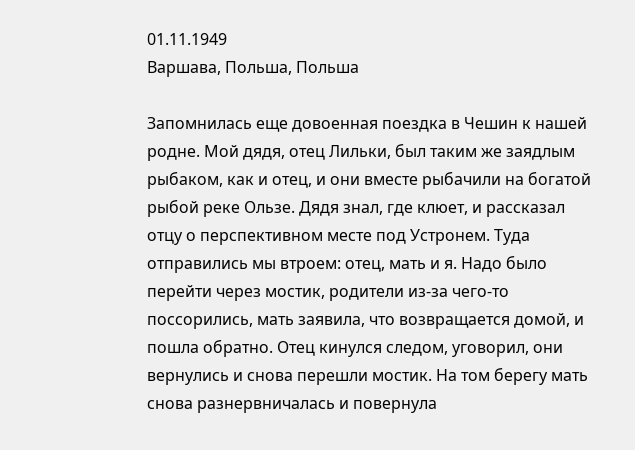01.11.1949
Варшава, Польша, Польша

Запомнилась еще довоенная поездка в Чешин к нашей родне. Мой дядя, отец Лильки, был таким же заядлым рыбаком, как и отец, и они вместе рыбачили на богатой рыбой реке Ользе. Дядя знал, где клюет, и рассказал отцу о перспективном месте под Устронем. Туда отправились мы втроем: отец, мать и я. Надо было перейти через мостик, родители из-за чего-то поссорились, мать заявила, что возвращается домой, и пошла обратно. Отец кинулся следом, уговорил, они вернулись и снова перешли мостик. На том берегу мать снова разнервничалась и повернула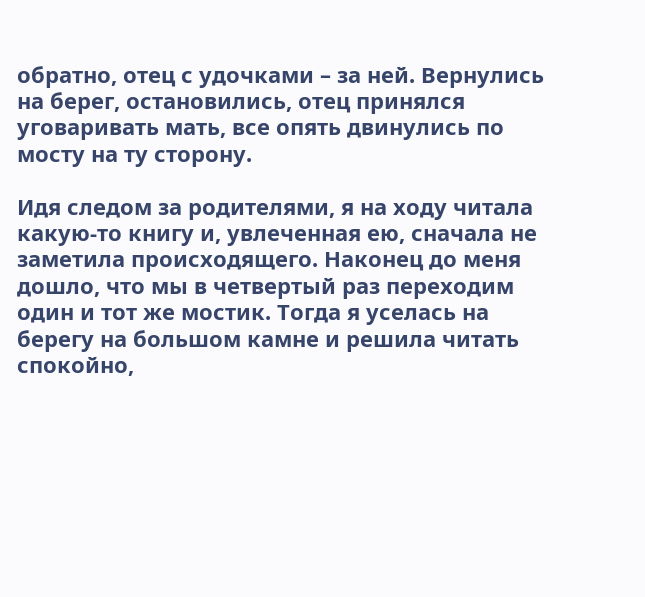обратно, отец с удочками – за ней. Вернулись на берег, остановились, отец принялся уговаривать мать, все опять двинулись по мосту на ту сторону.

Идя следом за родителями, я на ходу читала какую-то книгу и, увлеченная ею, сначала не заметила происходящего. Наконец до меня дошло, что мы в четвертый раз переходим один и тот же мостик. Тогда я уселась на берегу на большом камне и решила читать спокойно,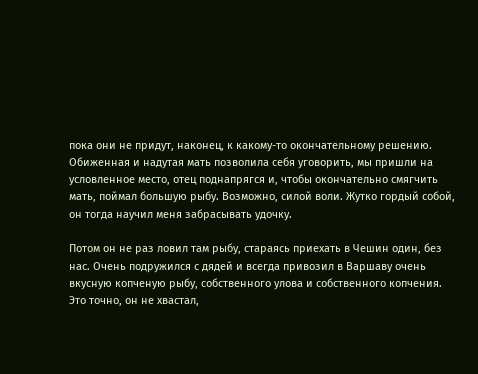пока они не придут, наконец, к какому-то окончательному решению. Обиженная и надутая мать позволила себя уговорить, мы пришли на условленное место, отец поднапрягся и, чтобы окончательно смягчить мать, поймал большую рыбу. Возможно, силой воли. Жутко гордый собой, он тогда научил меня забрасывать удочку.

Потом он не раз ловил там рыбу, стараясь приехать в Чешин один, без нас. Очень подружился с дядей и всегда привозил в Варшаву очень вкусную копченую рыбу, собственного улова и собственного копчения. Это точно, он не хвастал,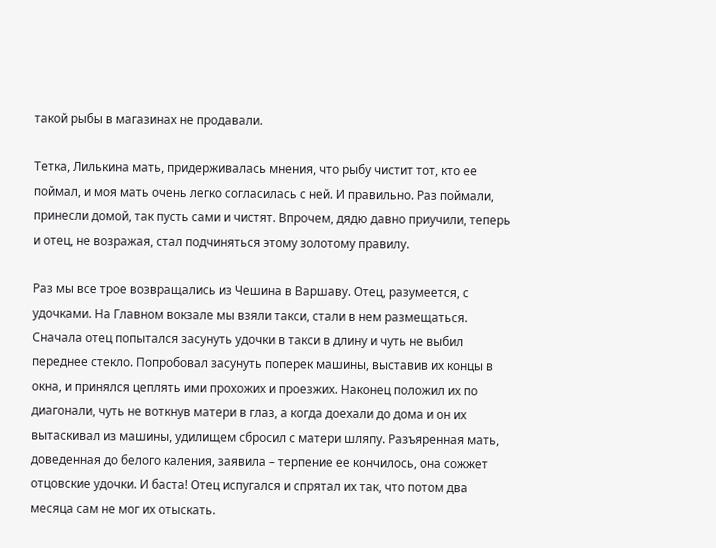такой рыбы в магазинах не продавали.

Тетка, Лилькина мать, придерживалась мнения, что рыбу чистит тот, кто ее поймал, и моя мать очень легко согласилась с ней. И правильно. Раз поймали, принесли домой, так пусть сами и чистят. Впрочем, дядю давно приучили, теперь и отец, не возражая, стал подчиняться этому золотому правилу.

Раз мы все трое возвращались из Чешина в Варшаву. Отец, разумеется, с удочками. На Главном вокзале мы взяли такси, стали в нем размещаться. Сначала отец попытался засунуть удочки в такси в длину и чуть не выбил переднее стекло. Попробовал засунуть поперек машины, выставив их концы в окна, и принялся цеплять ими прохожих и проезжих. Наконец положил их по диагонали, чуть не воткнув матери в глаз, а когда доехали до дома и он их вытаскивал из машины, удилищем сбросил с матери шляпу. Разъяренная мать, доведенная до белого каления, заявила – терпение ее кончилось, она сожжет отцовские удочки. И баста! Отец испугался и спрятал их так, что потом два месяца сам не мог их отыскать.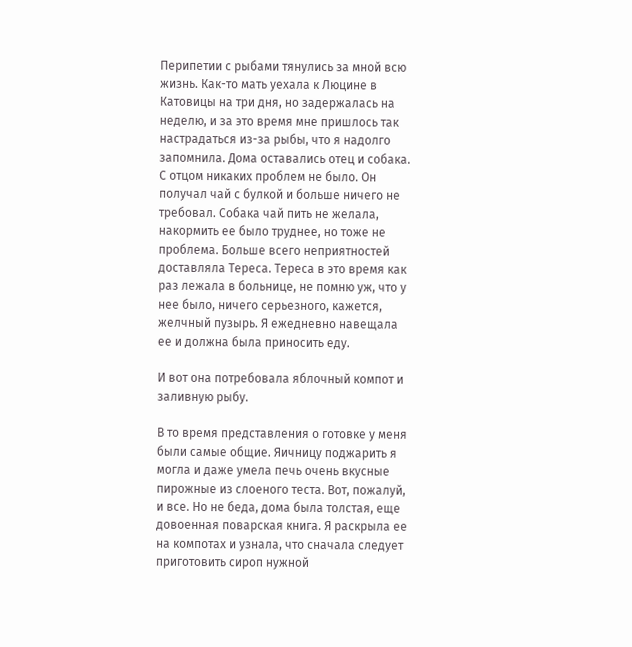Перипетии с рыбами тянулись за мной всю жизнь. Как-то мать уехала к Люцине в Катовицы на три дня, но задержалась на неделю, и за это время мне пришлось так настрадаться из-за рыбы, что я надолго запомнила. Дома оставались отец и собака. С отцом никаких проблем не было. Он получал чай с булкой и больше ничего не требовал. Собака чай пить не желала, накормить ее было труднее, но тоже не проблема. Больше всего неприятностей доставляла Тереса. Тереса в это время как раз лежала в больнице, не помню уж, что у нее было, ничего серьезного, кажется, желчный пузырь. Я ежедневно навещала ее и должна была приносить еду.

И вот она потребовала яблочный компот и заливную рыбу.

В то время представления о готовке у меня были самые общие. Яичницу поджарить я могла и даже умела печь очень вкусные пирожные из слоеного теста. Вот, пожалуй, и все. Но не беда, дома была толстая, еще довоенная поварская книга. Я раскрыла ее на компотах и узнала, что сначала следует приготовить сироп нужной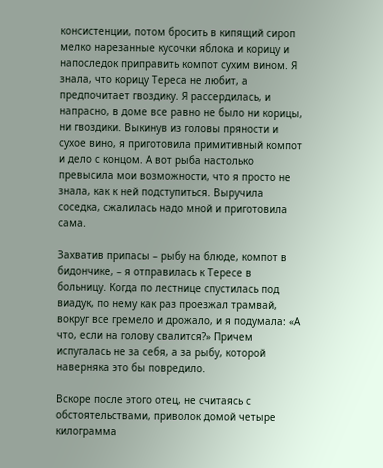консистенции, потом бросить в кипящий сироп мелко нарезанные кусочки яблока и корицу и напоследок приправить компот сухим вином. Я знала, что корицу Тереса не любит, а предпочитает гвоздику. Я рассердилась, и напрасно, в доме все равно не было ни корицы, ни гвоздики. Выкинув из головы пряности и сухое вино, я приготовила примитивный компот и дело с концом. А вот рыба настолько превысила мои возможности, что я просто не знала, как к ней подступиться. Выручила соседка, сжалилась надо мной и приготовила сама.

Захватив припасы – рыбу на блюде, компот в бидончике, – я отправилась к Тересе в больницу. Когда по лестнице спустилась под виадук, по нему как раз проезжал трамвай, вокруг все гремело и дрожало, и я подумала: «А что, если на голову свалится?» Причем испугалась не за себя, а за рыбу, которой наверняка это бы повредило.

Вскоре после этого отец, не считаясь с обстоятельствами, приволок домой четыре килограмма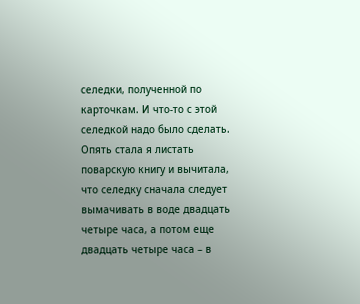селедки, полученной по карточкам. И что-то с этой селедкой надо было сделать. Опять стала я листать поварскую книгу и вычитала, что селедку сначала следует вымачивать в воде двадцать четыре часа, а потом еще двадцать четыре часа – в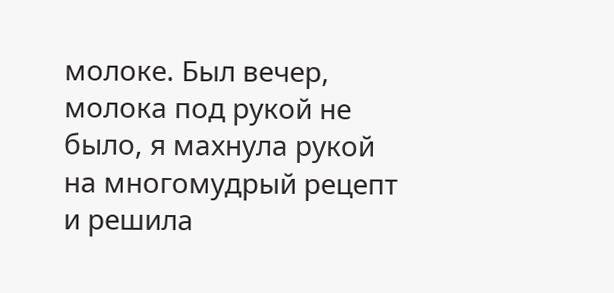молоке. Был вечер, молока под рукой не было, я махнула рукой на многомудрый рецепт и решила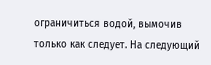ограничиться водой, вымочив только как следует. На следующий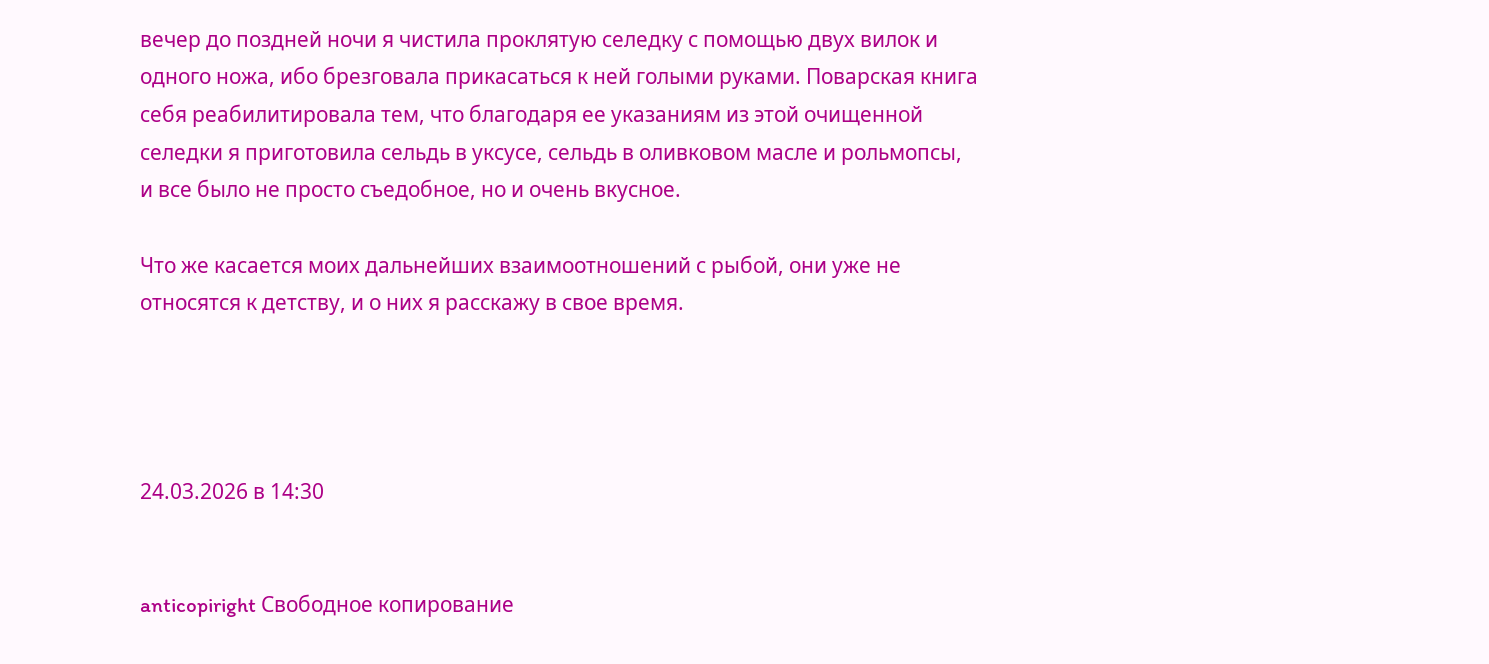вечер до поздней ночи я чистила проклятую селедку с помощью двух вилок и одного ножа, ибо брезговала прикасаться к ней голыми руками. Поварская книга себя реабилитировала тем, что благодаря ее указаниям из этой очищенной селедки я приготовила сельдь в уксусе, сельдь в оливковом масле и рольмопсы, и все было не просто съедобное, но и очень вкусное.

Что же касается моих дальнейших взаимоотношений с рыбой, они уже не относятся к детству, и о них я расскажу в свое время.




24.03.2026 в 14:30


anticopiright Свободное копирование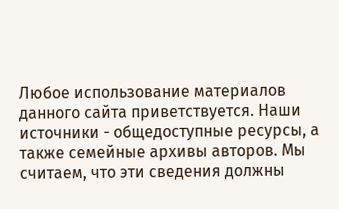Любое использование материалов данного сайта приветствуется. Наши источники - общедоступные ресурсы, а также семейные архивы авторов. Мы считаем, что эти сведения должны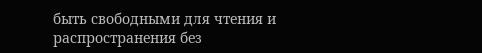быть свободными для чтения и распространения без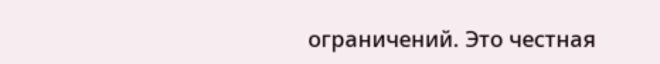ограничений. Это честная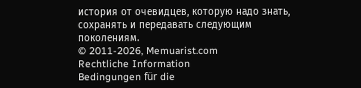история от очевидцев, которую надо знать, сохранять и передавать следующим поколениям.
© 2011-2026, Memuarist.com
Rechtliche Information
Bedingungen für die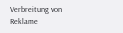Verbreitung von Reklame